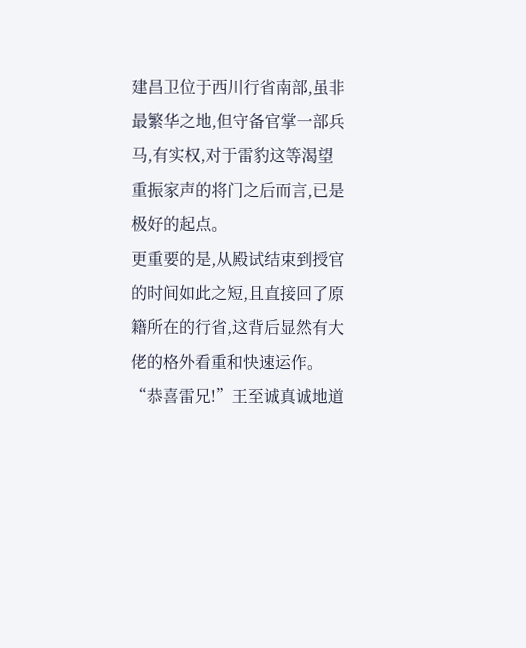建昌卫位于西川行省南部,虽非最繁华之地,但守备官掌一部兵马,有实权,对于雷豹这等渴望重振家声的将门之后而言,已是极好的起点。
更重要的是,从殿试结束到授官的时间如此之短,且直接回了原籍所在的行省,这背后显然有大佬的格外看重和快速运作。
“恭喜雷兄!”王至诚真诚地道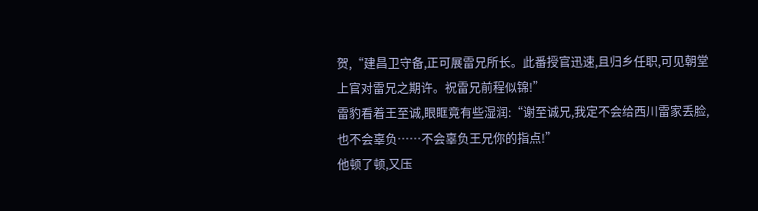贺,“建昌卫守备,正可展雷兄所长。此番授官迅速,且归乡任职,可见朝堂上官对雷兄之期许。祝雷兄前程似锦!”
雷豹看着王至诚,眼眶竟有些湿润:“谢至诚兄,我定不会给西川雷家丢脸,也不会辜负……不会辜负王兄你的指点!”
他顿了顿,又压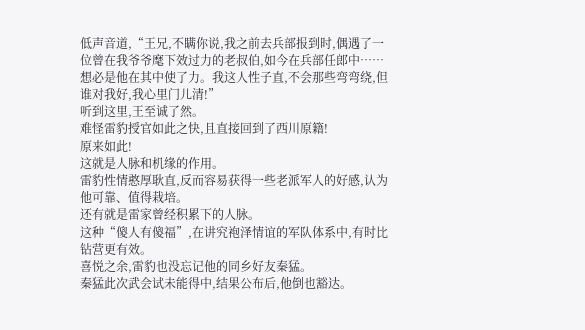低声音道,“王兄,不瞒你说,我之前去兵部报到时,偶遇了一位曾在我爷爷麾下效过力的老叔伯,如今在兵部任郎中……想必是他在其中使了力。我这人性子直,不会那些弯弯绕,但谁对我好,我心里门儿清!”
听到这里,王至诚了然。
难怪雷豹授官如此之快,且直接回到了西川原籍!
原来如此!
这就是人脉和机缘的作用。
雷豹性情憨厚耿直,反而容易获得一些老派军人的好感,认为他可靠、值得栽培。
还有就是雷家曾经积累下的人脉。
这种“傻人有傻福”,在讲究袍泽情谊的军队体系中,有时比钻营更有效。
喜悦之余,雷豹也没忘记他的同乡好友秦猛。
秦猛此次武会试未能得中,结果公布后,他倒也豁达。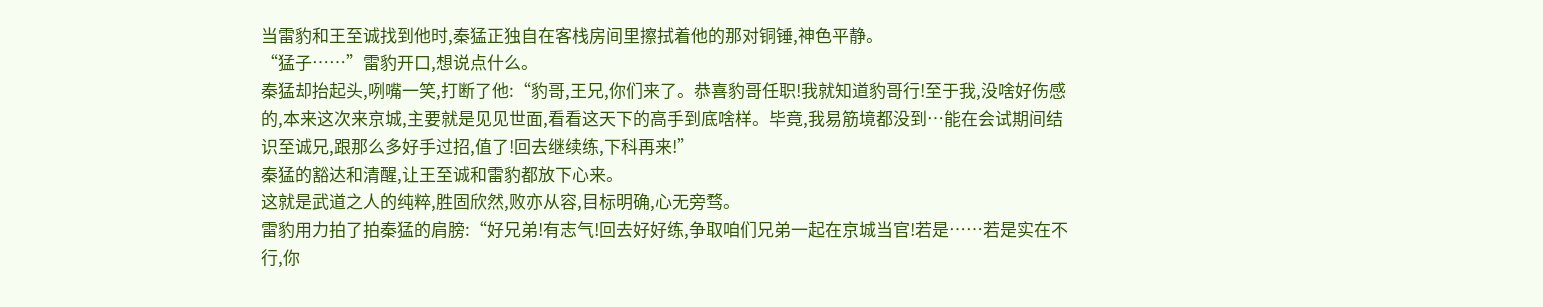当雷豹和王至诚找到他时,秦猛正独自在客栈房间里擦拭着他的那对铜锤,神色平静。
“猛子……”雷豹开口,想说点什么。
秦猛却抬起头,咧嘴一笑,打断了他:“豹哥,王兄,你们来了。恭喜豹哥任职!我就知道豹哥行!至于我,没啥好伤感的,本来这次来京城,主要就是见见世面,看看这天下的高手到底啥样。毕竟,我易筋境都没到…能在会试期间结识至诚兄,跟那么多好手过招,值了!回去继续练,下科再来!”
秦猛的豁达和清醒,让王至诚和雷豹都放下心来。
这就是武道之人的纯粹,胜固欣然,败亦从容,目标明确,心无旁骛。
雷豹用力拍了拍秦猛的肩膀:“好兄弟!有志气!回去好好练,争取咱们兄弟一起在京城当官!若是……若是实在不行,你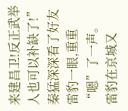来建昌卫!反正武举人也可以补缺了!”
秦猛深深看了好友雷豹一眼,重重“嗯”了一声。
雷豹在京城又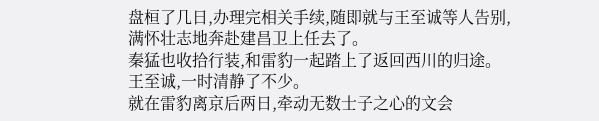盘桓了几日,办理完相关手续,随即就与王至诚等人告别,满怀壮志地奔赴建昌卫上任去了。
秦猛也收拾行装,和雷豹一起踏上了返回西川的归途。
王至诚,一时清静了不少。
就在雷豹离京后两日,牵动无数士子之心的文会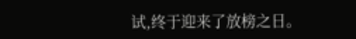试,终于迎来了放榜之日。